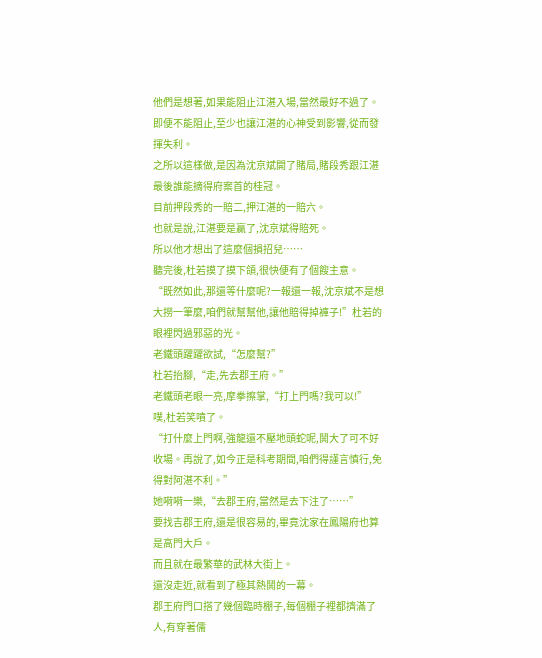他們是想著,如果能阻止江湛入場,當然最好不過了。
即便不能阻止,至少也讓江湛的心神受到影響,從而發揮失利。
之所以這樣做,是因為沈京斌開了賭局,賭段秀跟江湛最後誰能摘得府案首的桂冠。
目前押段秀的一賠二,押江湛的一賠六。
也就是說,江湛要是贏了,沈京斌得賠死。
所以他才想出了這麼個損招兒……
聽完後,杜若摸了摸下頜,很快便有了個餿主意。
“既然如此,那還等什麼呢?一報還一報,沈京斌不是想大撈一筆麼,咱們就幫幫他,讓他賠得掉褲子!”杜若的眼裡閃過邪惡的光。
老鐵頭躍躍欲試,“怎麼幫?”
杜若抬腳,“走,先去郡王府。”
老鐵頭老眼一亮,摩拳擦掌,“打上門嗎?我可以!”
噗,杜若笑噴了。
“打什麼上門啊,強龍還不壓地頭蛇呢,鬨大了可不好收場。再說了,如今正是科考期間,咱們得謹言慎行,免得對阿湛不利。”
她嗬嗬一樂,“去郡王府,當然是去下注了……”
要找吉郡王府,還是很容易的,畢竟沈家在鳳陽府也算是高門大戶。
而且就在最繁華的武林大街上。
還沒走近,就看到了極其熱鬨的一幕。
郡王府門口搭了幾個臨時棚子,每個棚子裡都擠滿了人,有穿著儒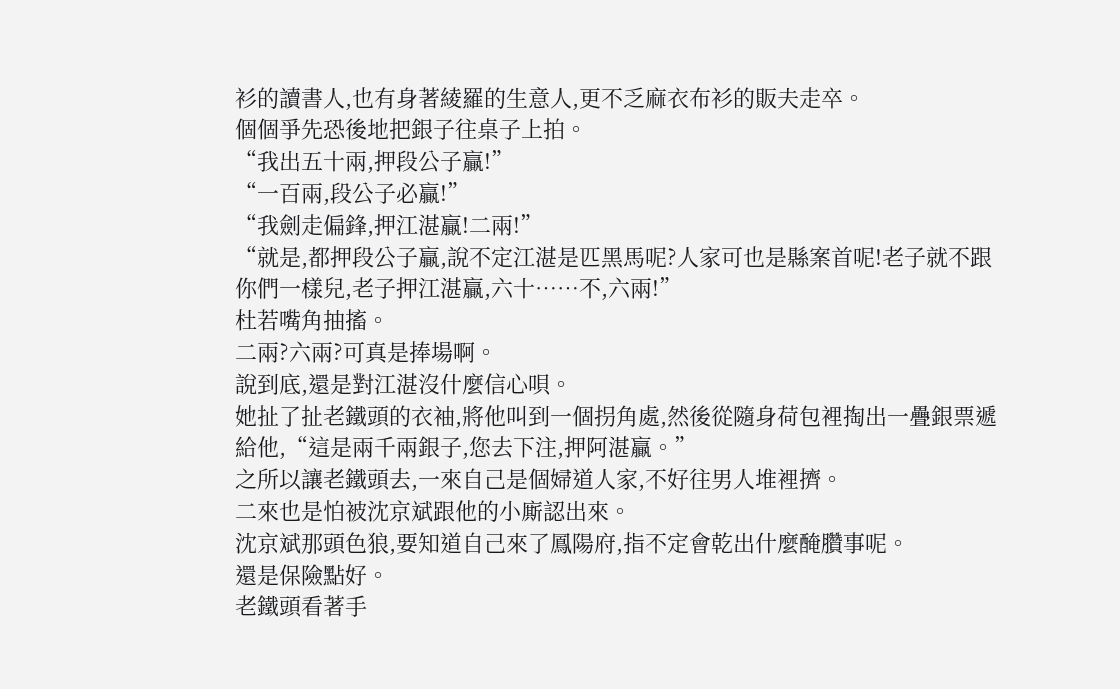衫的讀書人,也有身著綾羅的生意人,更不乏麻衣布衫的販夫走卒。
個個爭先恐後地把銀子往桌子上拍。
“我出五十兩,押段公子贏!”
“一百兩,段公子必贏!”
“我劍走偏鋒,押江湛贏!二兩!”
“就是,都押段公子贏,說不定江湛是匹黑馬呢?人家可也是縣案首呢!老子就不跟你們一樣兒,老子押江湛贏,六十……不,六兩!”
杜若嘴角抽搐。
二兩?六兩?可真是捧場啊。
說到底,還是對江湛沒什麼信心唄。
她扯了扯老鐵頭的衣袖,將他叫到一個拐角處,然後從隨身荷包裡掏出一疊銀票遞給他,“這是兩千兩銀子,您去下注,押阿湛贏。”
之所以讓老鐵頭去,一來自己是個婦道人家,不好往男人堆裡擠。
二來也是怕被沈京斌跟他的小廝認出來。
沈京斌那頭色狼,要知道自己來了鳳陽府,指不定會乾出什麼醃臢事呢。
還是保險點好。
老鐵頭看著手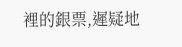裡的銀票,遲疑地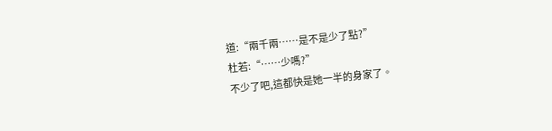道:“兩千兩……是不是少了點?”
杜若:“……少嗎?”
不少了吧,這都快是她一半的身家了。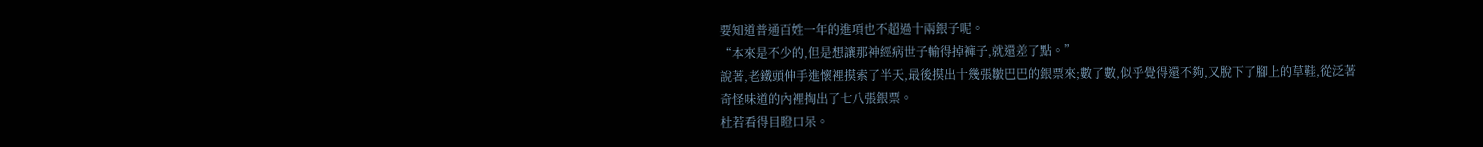要知道普通百姓一年的進項也不超過十兩銀子呢。
“本來是不少的,但是想讓那神經病世子輸得掉褲子,就還差了點。”
說著,老鐵頭伸手進懷裡摸索了半天,最後摸出十幾張皺巴巴的銀票來;數了數,似乎覺得還不夠,又脫下了腳上的草鞋,從泛著奇怪味道的內裡掏出了七八張銀票。
杜若看得目瞪口呆。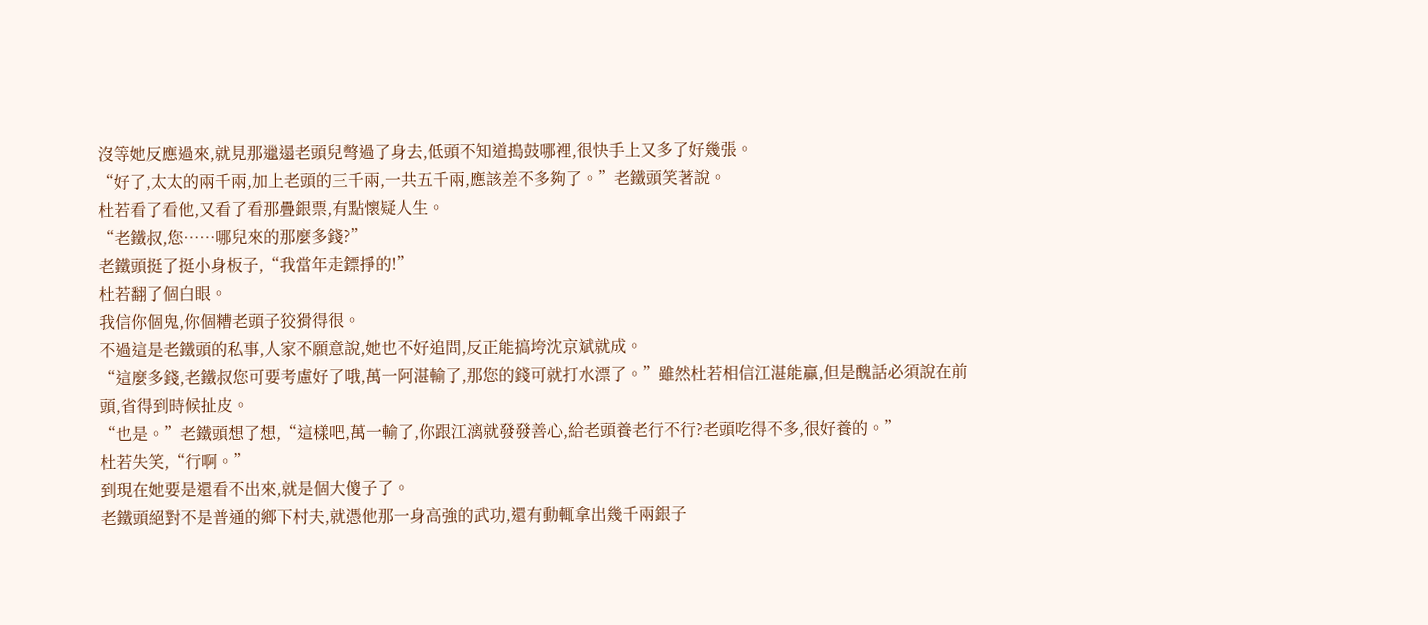沒等她反應過來,就見那邋遢老頭兒彆過了身去,低頭不知道搗鼓哪裡,很快手上又多了好幾張。
“好了,太太的兩千兩,加上老頭的三千兩,一共五千兩,應該差不多夠了。”老鐵頭笑著說。
杜若看了看他,又看了看那疊銀票,有點懷疑人生。
“老鐵叔,您……哪兒來的那麼多錢?”
老鐵頭挺了挺小身板子,“我當年走鏢掙的!”
杜若翻了個白眼。
我信你個鬼,你個糟老頭子狡猾得很。
不過這是老鐵頭的私事,人家不願意說,她也不好追問,反正能搞垮沈京斌就成。
“這麼多錢,老鐵叔您可要考慮好了哦,萬一阿湛輸了,那您的錢可就打水漂了。”雖然杜若相信江湛能贏,但是醜話必須說在前頭,省得到時候扯皮。
“也是。”老鐵頭想了想,“這樣吧,萬一輸了,你跟江漓就發發善心,給老頭養老行不行?老頭吃得不多,很好養的。”
杜若失笑,“行啊。”
到現在她要是還看不出來,就是個大傻子了。
老鐵頭絕對不是普通的鄉下村夫,就憑他那一身高強的武功,還有動輒拿出幾千兩銀子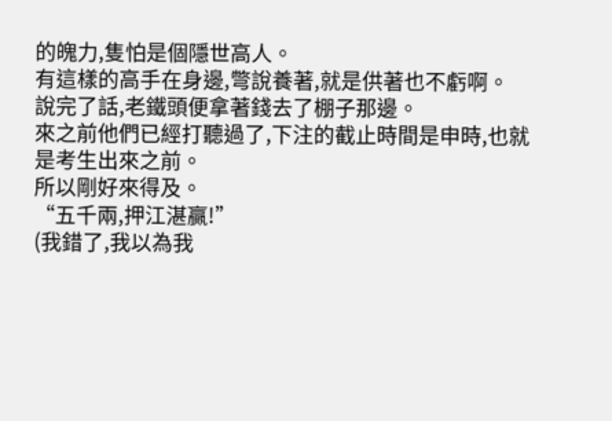的魄力,隻怕是個隱世高人。
有這樣的高手在身邊,彆說養著,就是供著也不虧啊。
說完了話,老鐵頭便拿著錢去了棚子那邊。
來之前他們已經打聽過了,下注的截止時間是申時,也就是考生出來之前。
所以剛好來得及。
“五千兩,押江湛贏!”
(我錯了,我以為我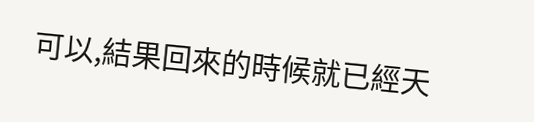可以,結果回來的時候就已經天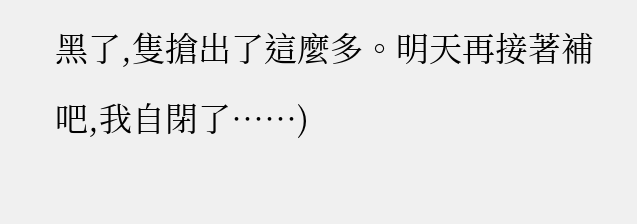黑了,隻搶出了這麼多。明天再接著補吧,我自閉了……)